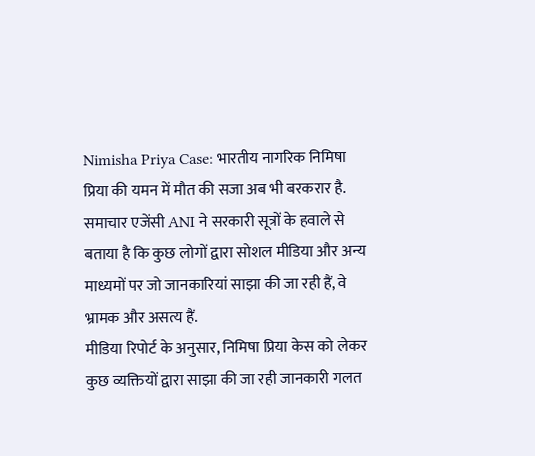Nimisha Priya Case: भारतीय नागरिक निमिषा प्रिया की यमन में मौत की सजा अब भी बरकरार है. समाचार एजेंसी ANI ने सरकारी सूत्रों के हवाले से बताया है कि कुछ लोगों द्वारा सोशल मीडिया और अन्य माध्यमों पर जो जानकारियां साझा की जा रही हैं, वे भ्रामक और असत्य हैं.
मीडिया रिपोर्ट के अनुसार, निमिषा प्रिया केस को लेकर कुछ व्यक्तियों द्वारा साझा की जा रही जानकारी गलत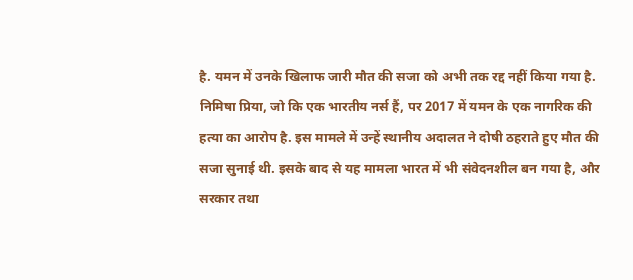है. यमन में उनके खिलाफ जारी मौत की सजा को अभी तक रद्द नहीं किया गया है.
निमिषा प्रिया, जो कि एक भारतीय नर्स हैं, पर 2017 में यमन के एक नागरिक की हत्या का आरोप है. इस मामले में उन्हें स्थानीय अदालत ने दोषी ठहराते हुए मौत की सजा सुनाई थी. इसके बाद से यह मामला भारत में भी संवेदनशील बन गया है, और सरकार तथा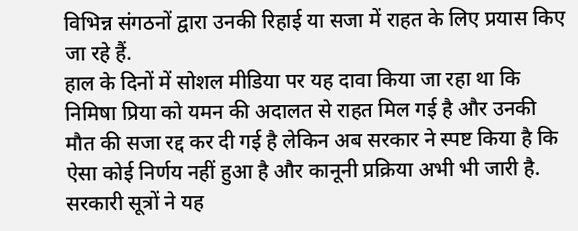विभिन्न संगठनों द्वारा उनकी रिहाई या सजा में राहत के लिए प्रयास किए जा रहे हैं.
हाल के दिनों में सोशल मीडिया पर यह दावा किया जा रहा था कि निमिषा प्रिया को यमन की अदालत से राहत मिल गई है और उनकी मौत की सजा रद्द कर दी गई है लेकिन अब सरकार ने स्पष्ट किया है कि ऐसा कोई निर्णय नहीं हुआ है और कानूनी प्रक्रिया अभी भी जारी है.
सरकारी सूत्रों ने यह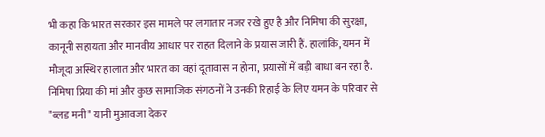भी कहा कि भारत सरकार इस मामले पर लगातार नजर रखे हुए है और निमिषा की सुरक्षा, कानूनी सहायता और मानवीय आधार पर राहत दिलाने के प्रयास जारी हैं. हालांकि, यमन में मौजूदा अस्थिर हालात और भारत का वहां दूतावास न होना, प्रयासों में बड़ी बाधा बन रहा है.
निमिषा प्रिया की मां और कुछ सामाजिक संगठनों ने उनकी रिहाई के लिए यमन के परिवार से "ब्लड मनी" यानी मुआवजा देकर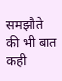समझौते की भी बात कही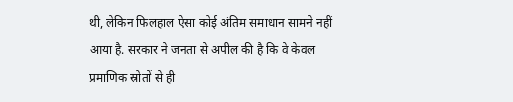थी, लेकिन फिलहाल ऐसा कोई अंतिम समाधान सामने नहीं आया है. सरकार ने जनता से अपील की है कि वे केवल प्रमाणिक स्रोतों से ही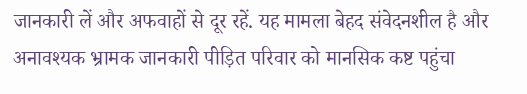जानकारी लें और अफवाहों से दूर रहें. यह मामला बेहद संवेदनशील है और अनावश्यक भ्रामक जानकारी पीड़ित परिवार को मानसिक कष्ट पहुंचा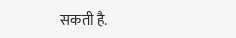सकती है.